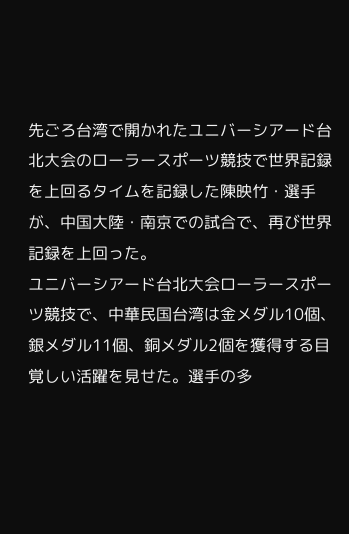先ごろ台湾で開かれたユニバーシアード台北大会のローラースポーツ競技で世界記録を上回るタイムを記録した陳映竹・選手が、中国大陸・南京での試合で、再び世界記録を上回った。
ユニバーシアード台北大会ローラースポーツ競技で、中華民国台湾は金メダル10個、銀メダル11個、銅メダル2個を獲得する目覚しい活躍を見せた。選手の多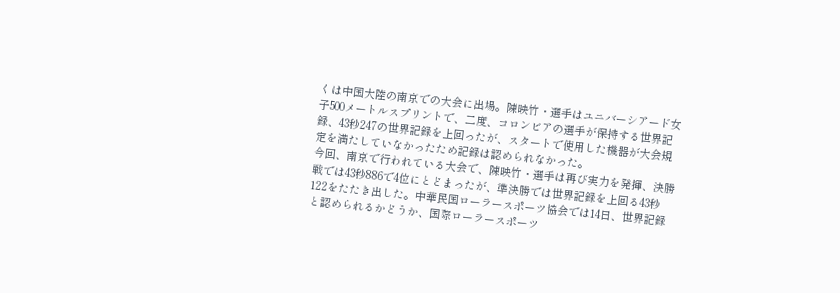くは中国大陸の南京での大会に出場。陳映竹・選手はユニバーシアード女子500メートルスプリントで、二度、コロンビアの選手が保持する世界記録、43秒247の世界記録を上回ったが、スタートで使用した機器が大会規定を満たしていなかったため記録は認められなかった。
今回、南京で行われている大会で、陳映竹・選手は再び実力を発揮、決勝戦では43秒886で4位にとどまったが、準決勝では世界記録を上回る43秒122をたたき出した。中華民国ローラースポーツ協会では14日、世界記録と認められるかどうか、国際ローラースポーツ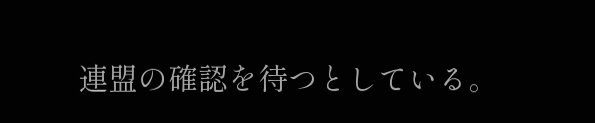連盟の確認を待つとしている。